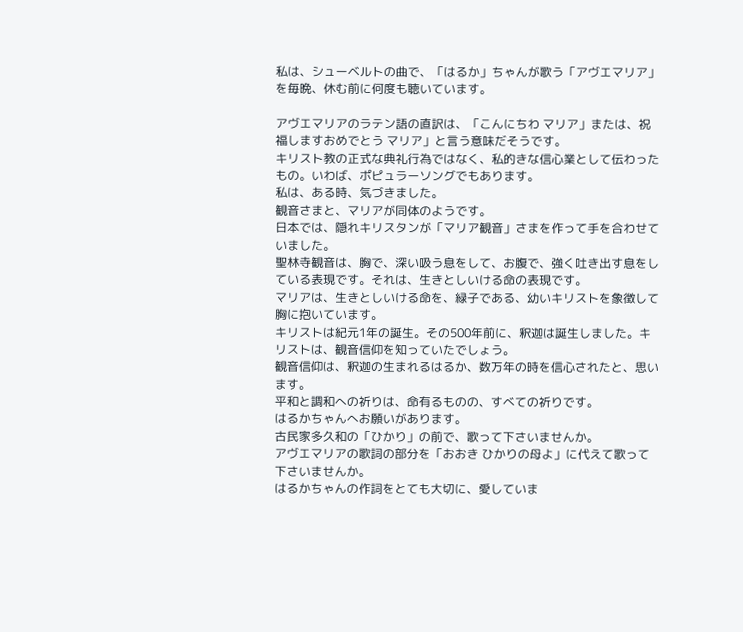私は、シューベルトの曲で、「はるか」ちゃんが歌う「アヴエマリア」を毎晩、休む前に何度も聴いています。

アヴエマリアのラテン語の直訳は、「こんにちわ マリア」または、祝福しますおめでとう マリア」と言う意味だそうです。
キリスト教の正式な典礼行為ではなく、私的きな信心業として伝わったもの。いわば、ポピュラーソングでもあります。
私は、ある時、気づきました。
観音さまと、マリアが同体のようです。
日本では、隠れキリスタンが「マリア観音」さまを作って手を合わせていました。
聖林寺観音は、胸で、深い吸う息をして、お腹で、強く吐き出す息をしている表現です。それは、生きとしいける命の表現です。
マリアは、生きとしいける命を、緑子である、幼いキリストを象徴して胸に抱いています。
キリストは紀元1年の誕生。その500年前に、釈迦は誕生しました。キリストは、観音信仰を知っていたでしょう。
観音信仰は、釈迦の生まれるはるか、数万年の時を信心されたと、思います。
平和と調和への祈りは、命有るものの、すべての祈りです。
はるかちゃんへお願いがあります。
古民家多久和の「ひかり」の前で、歌って下さいませんか。
アヴエマリアの歌詞の部分を「おおき ひかりの母よ」に代えて歌って下さいませんか。
はるかちゃんの作詞をとても大切に、愛していま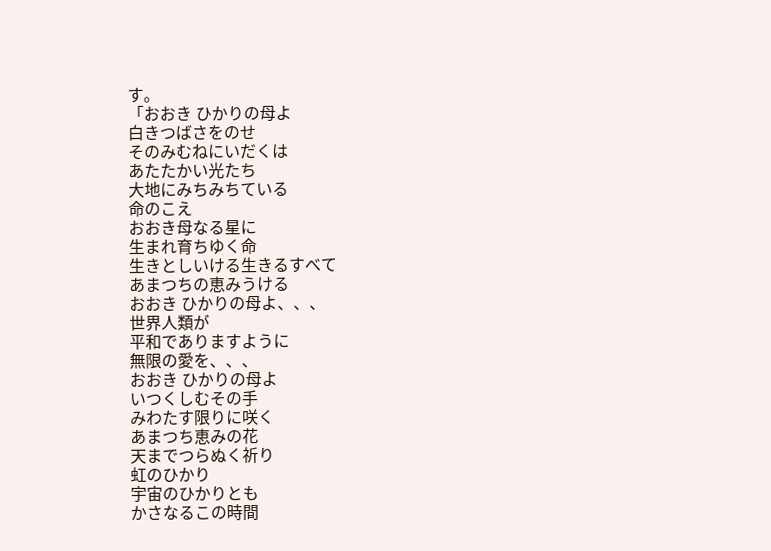す。
「おおき ひかりの母よ
白きつばさをのせ
そのみむねにいだくは
あたたかい光たち
大地にみちみちている
命のこえ
おおき母なる星に
生まれ育ちゆく命
生きとしいける生きるすべて
あまつちの恵みうける
おおき ひかりの母よ、、、
世界人類が
平和でありますように
無限の愛を、、、
おおき ひかりの母よ
いつくしむその手
みわたす限りに咲く
あまつち恵みの花
天までつらぬく祈り
虹のひかり
宇宙のひかりとも
かさなるこの時間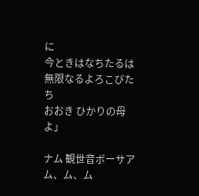に
今ときはなちたるは
無限なるよろこびたち
おおき ひかりの母よ」

ナム 観世音ボーサア ム、ム、ム